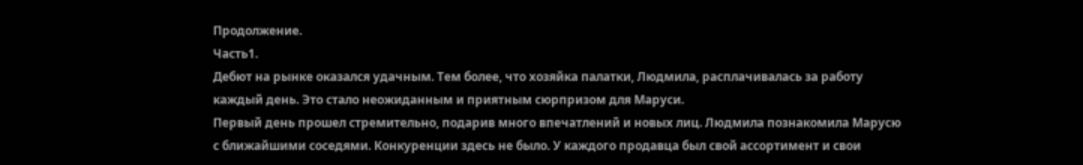Продолжение.
Часть1.
Дебют на рынке оказался удачным. Тем более, что хозяйка палатки, Людмила, расплачивалась за работу каждый день. Это стало неожиданным и приятным сюрпризом для Маруси.
Первый день прошел стремительно, подарив много впечатлений и новых лиц. Людмила познакомила Марусю с ближайшими соседями. Конкуренции здесь не было. У каждого продавца был свой ассортимент и свои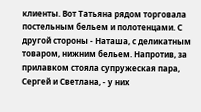клиенты. Вот Татьяна рядом торговала постельным бельем и полотенцами. С другой стороны - Наташа, с деликатным товаром, нижним бельем. Напротив, за прилавком стояла супружеская пара, Сергей и Светлана, - у них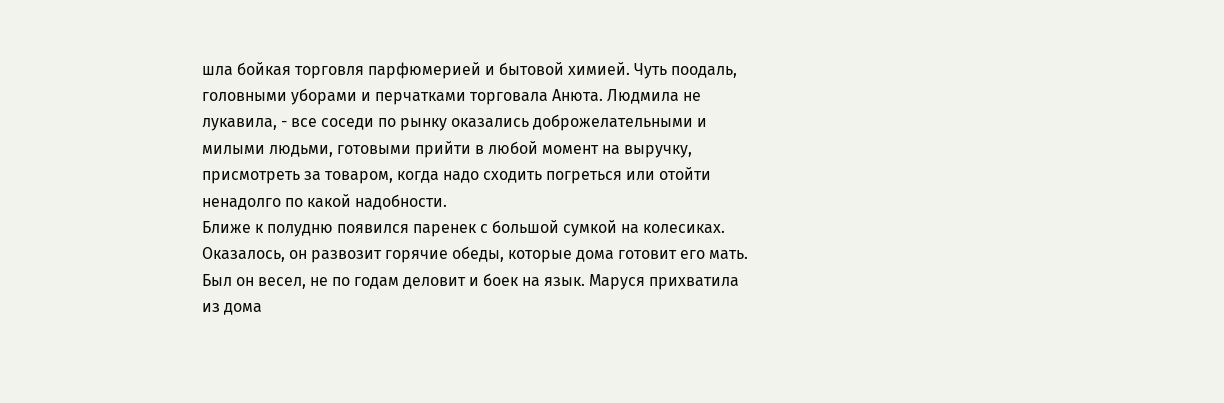шла бойкая торговля парфюмерией и бытовой химией. Чуть поодаль, головными уборами и перчатками торговала Анюта. Людмила не лукавила, - все соседи по рынку оказались доброжелательными и милыми людьми, готовыми прийти в любой момент на выручку, присмотреть за товаром, когда надо сходить погреться или отойти ненадолго по какой надобности.
Ближе к полудню появился паренек с большой сумкой на колесиках. Оказалось, он развозит горячие обеды, которые дома готовит его мать. Был он весел, не по годам деловит и боек на язык. Маруся прихватила из дома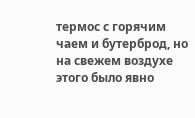термос с горячим чаем и бутерброд, но на свежем воздухе этого было явно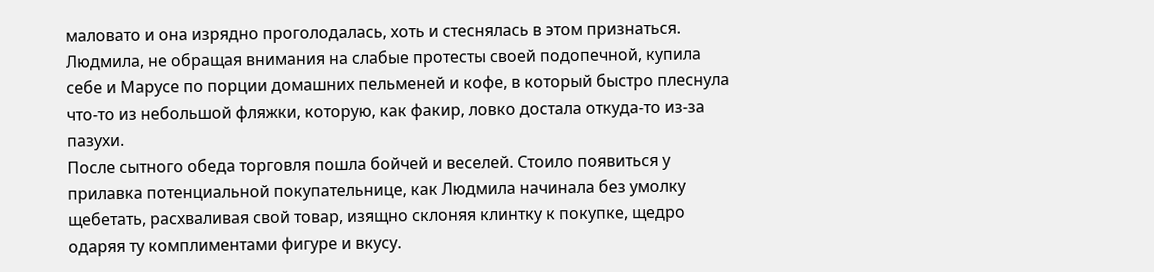маловато и она изрядно проголодалась, хоть и стеснялась в этом признаться. Людмила, не обращая внимания на слабые протесты своей подопечной, купила себе и Марусе по порции домашних пельменей и кофе, в который быстро плеснула что-то из небольшой фляжки, которую, как факир, ловко достала откуда-то из-за пазухи.
После сытного обеда торговля пошла бойчей и веселей. Стоило появиться у прилавка потенциальной покупательнице, как Людмила начинала без умолку щебетать, расхваливая свой товар, изящно склоняя клинтку к покупке, щедро одаряя ту комплиментами фигуре и вкусу.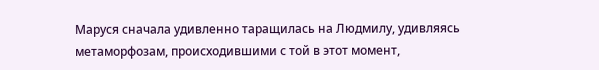Маруся сначала удивленно таращилась на Людмилу, удивляясь метаморфозам, происходившими с той в этот момент,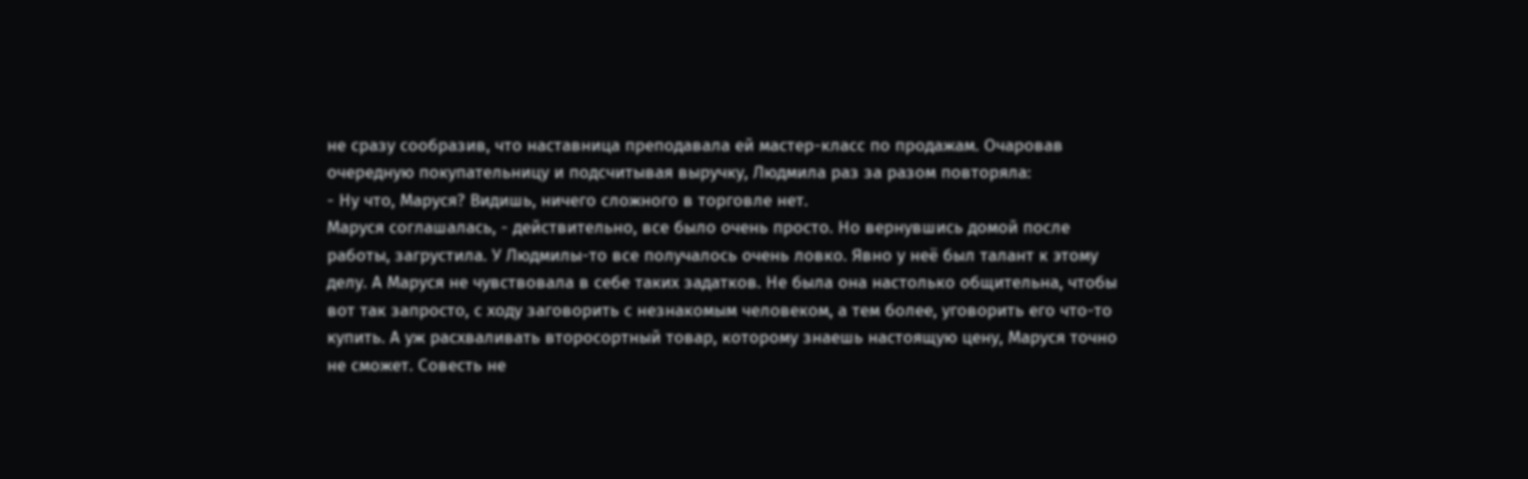не сразу сообразив, что наставница преподавала ей мастер-класс по продажам. Очаровав очередную покупательницу и подсчитывая выручку, Людмила раз за разом повторяла:
- Ну что, Маруся? Видишь, ничего сложного в торговле нет.
Маруся соглашалась, - действительно, все было очень просто. Но вернувшись домой после работы, загрустила. У Людмилы-то все получалось очень ловко. Явно у неё был талант к этому делу. А Маруся не чувствовала в себе таких задатков. Не была она настолько общительна, чтобы вот так запросто, с ходу заговорить с незнакомым человеком, а тем более, уговорить его что-то купить. А уж расхваливать второсортный товар, которому знаешь настоящую цену, Маруся точно не сможет. Совесть не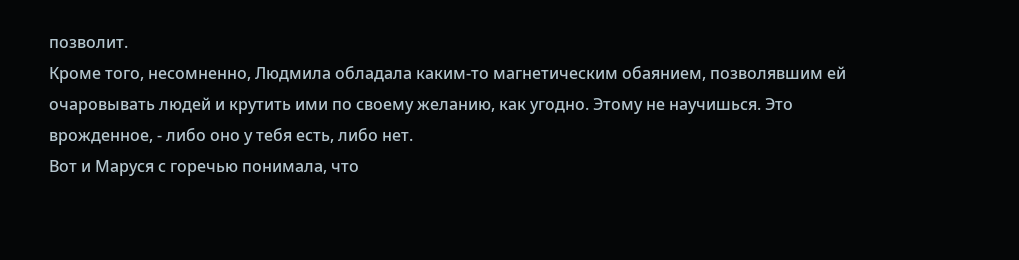позволит.
Кроме того, несомненно, Людмила обладала каким-то магнетическим обаянием, позволявшим ей очаровывать людей и крутить ими по своему желанию, как угодно. Этому не научишься. Это врожденное, - либо оно у тебя есть, либо нет.
Вот и Маруся с горечью понимала, что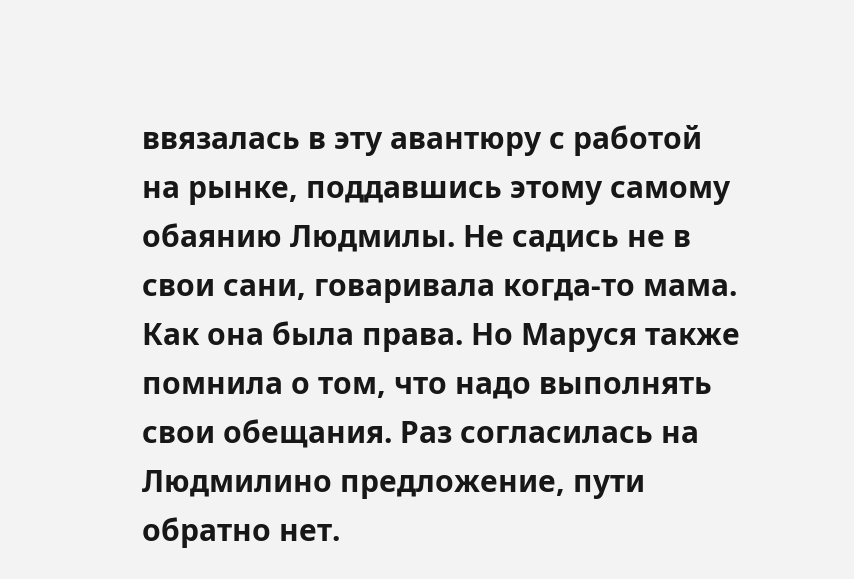ввязалась в эту авантюру с работой на рынке, поддавшись этому самому обаянию Людмилы. Не садись не в свои сани, говаривала когда-то мама. Как она была права. Но Маруся также помнила о том, что надо выполнять свои обещания. Раз согласилась на Людмилино предложение, пути обратно нет.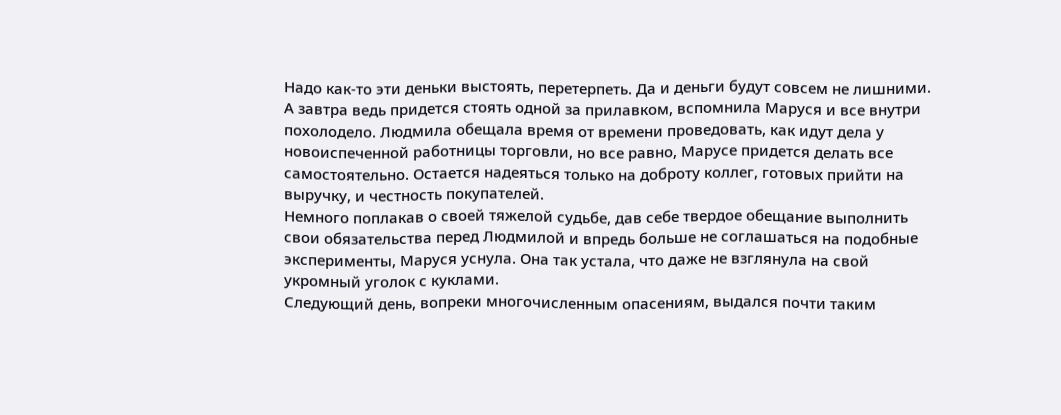Надо как-то эти деньки выстоять, перетерпеть. Да и деньги будут совсем не лишними.
А завтра ведь придется стоять одной за прилавком, вспомнила Маруся и все внутри похолодело. Людмила обещала время от времени проведовать, как идут дела у новоиспеченной работницы торговли, но все равно, Марусе придется делать все самостоятельно. Остается надеяться только на доброту коллег, готовых прийти на выручку, и честность покупателей.
Немного поплакав о своей тяжелой судьбе, дав себе твердое обещание выполнить свои обязательства перед Людмилой и впредь больше не соглашаться на подобные эксперименты, Маруся уснула. Она так устала, что даже не взглянула на свой укромный уголок с куклами.
Следующий день, вопреки многочисленным опасениям, выдался почти таким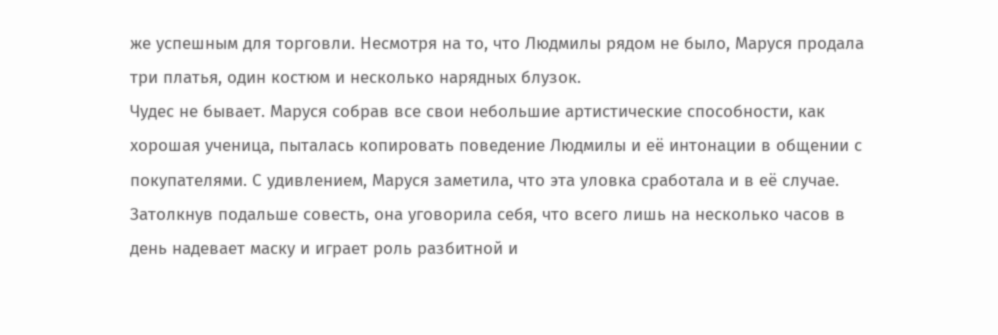же успешным для торговли. Несмотря на то, что Людмилы рядом не было, Маруся продала три платья, один костюм и несколько нарядных блузок.
Чудес не бывает. Маруся собрав все свои небольшие артистические способности, как хорошая ученица, пыталась копировать поведение Людмилы и её интонации в общении с покупателями. С удивлением, Маруся заметила, что эта уловка сработала и в её случае. Затолкнув подальше совесть, она уговорила себя, что всего лишь на несколько часов в день надевает маску и играет роль разбитной и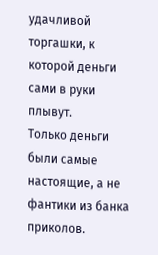удачливой торгашки, к которой деньги сами в руки плывут.
Только деньги были самые настоящие, а не фантики из банка приколов.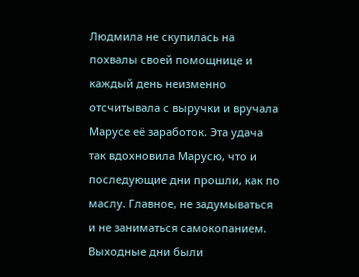Людмила не скупилась на похвалы своей помощнице и каждый день неизменно отсчитывала с выручки и вручала Марусе её заработок. Эта удача так вдохновила Марусю, что и последующие дни прошли, как по маслу. Главное, не задумываться и не заниматься самокопанием.
Выходные дни были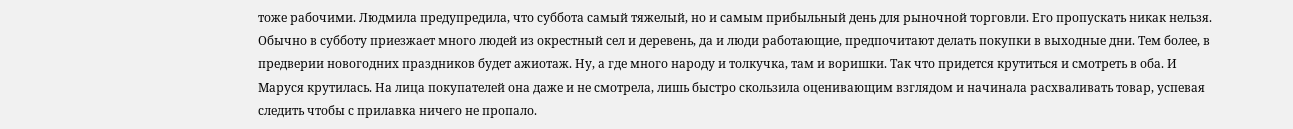тоже рабочими. Людмила предупредила, что суббота самый тяжелый, но и самым прибыльный день для рыночной торговли. Его пропускать никак нельзя. Обычно в субботу приезжает много людей из окрестный сел и деревень, да и люди работающие, предпочитают делать покупки в выходные дни. Тем более, в предверии новогодних праздников будет ажиотаж. Ну, а где много народу и толкучка, там и воришки. Так что придется крутиться и смотреть в оба. И Маруся крутилась. На лица покупателей она даже и не смотрела, лишь быстро скользила оценивающим взглядом и начинала расхваливать товар, успевая следить чтобы с прилавка ничего не пропало.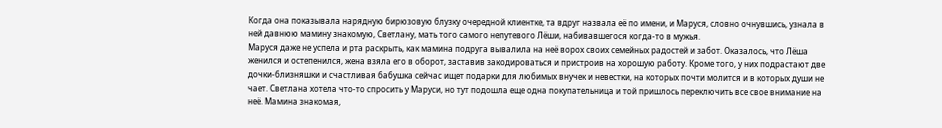Когда она показывала нарядную бирюзовую блузку очередной клиентке, та вдруг назвала её по имени, и Маруся, словно очнувшись, узнала в ней давнюю мамину знакомую, Светлану, мать того самого непутевого Лёши, набивавшегося когда-то в мужья.
Маруся даже не успела и рта раскрыть, как мамина подруга вывалила на неё ворох своих семейных радостей и забот. Оказалось, что Лёша женился и остепенился, жена взяла его в оборот, заставив закодироваться и пристроив на хорошую работу. Кроме того, у них подрастают две дочки-близняшки и счастливая бабушка сейчас ищет подарки для любимых внучек и невестки, на которых почти молится и в которых души не чает. Светлана хотела что-то спросить у Маруси, но тут подошла еще одна покупательница и той пришлось переключить все свое внимание на неё. Мамина знакомая,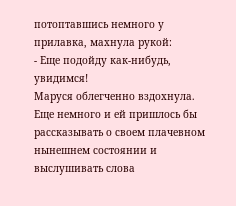потоптавшись немного у прилавка, махнула рукой:
- Еще подойду как-нибудь, увидимся!
Маруся облегченно вздохнула. Еще немного и ей пришлось бы рассказывать о своем плачевном нынешнем состоянии и выслушивать слова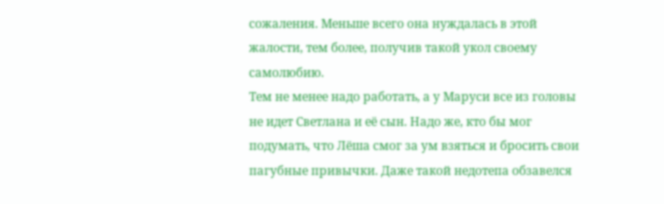сожаления. Меньше всего она нуждалась в этой жалости, тем более, получив такой укол своему самолюбию.
Тем не менее надо работать, а у Маруси все из головы не идет Светлана и её сын. Надо же, кто бы мог подумать, что Лёша смог за ум взяться и бросить свои пагубные привычки. Даже такой недотепа обзавелся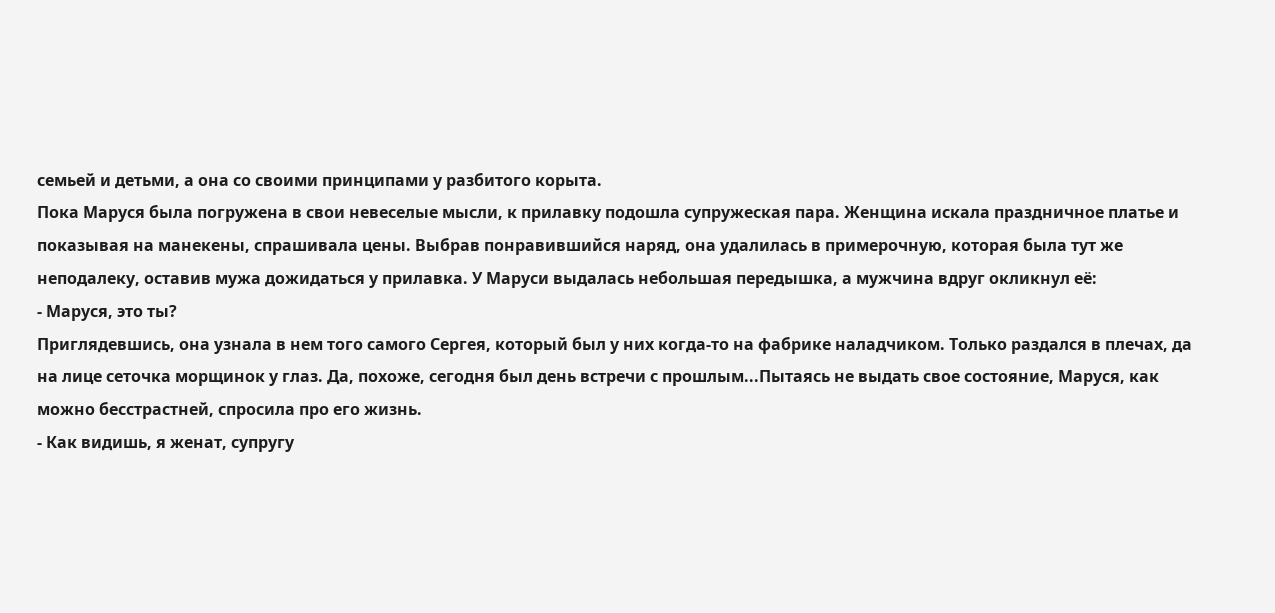семьей и детьми, а она со своими принципами у разбитого корыта.
Пока Маруся была погружена в свои невеселые мысли, к прилавку подошла супружеская пара. Женщина искала праздничное платье и показывая на манекены, спрашивала цены. Выбрав понравившийся наряд, она удалилась в примерочную, которая была тут же неподалеку, оставив мужа дожидаться у прилавка. У Маруси выдалась небольшая передышка, а мужчина вдруг окликнул её:
- Маруся, это ты?
Приглядевшись, она узнала в нем того самого Сергея, который был у них когда-то на фабрике наладчиком. Только раздался в плечах, да на лице сеточка морщинок у глаз. Да, похоже, сегодня был день встречи с прошлым...Пытаясь не выдать свое состояние, Маруся, как можно бесстрастней, спросила про его жизнь.
- Как видишь, я женат, супругу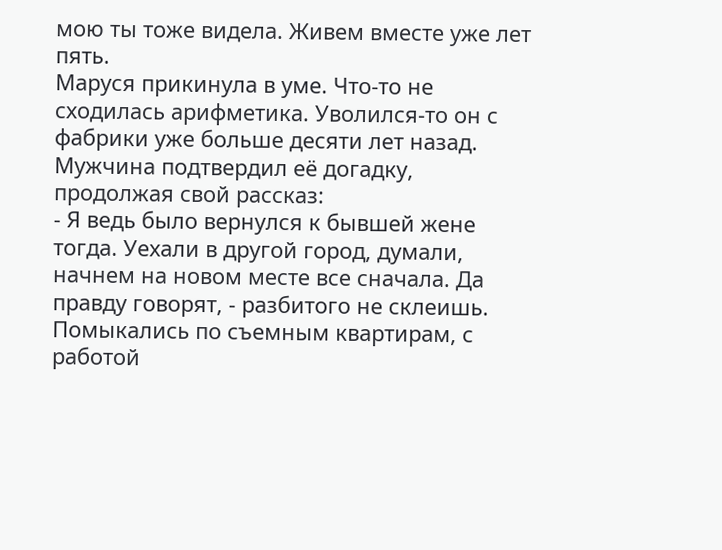мою ты тоже видела. Живем вместе уже лет пять.
Маруся прикинула в уме. Что-то не сходилась арифметика. Уволился-то он с фабрики уже больше десяти лет назад. Мужчина подтвердил её догадку, продолжая свой рассказ:
- Я ведь было вернулся к бывшей жене тогда. Уехали в другой город, думали, начнем на новом месте все сначала. Да правду говорят, - разбитого не склеишь. Помыкались по съемным квартирам, с работой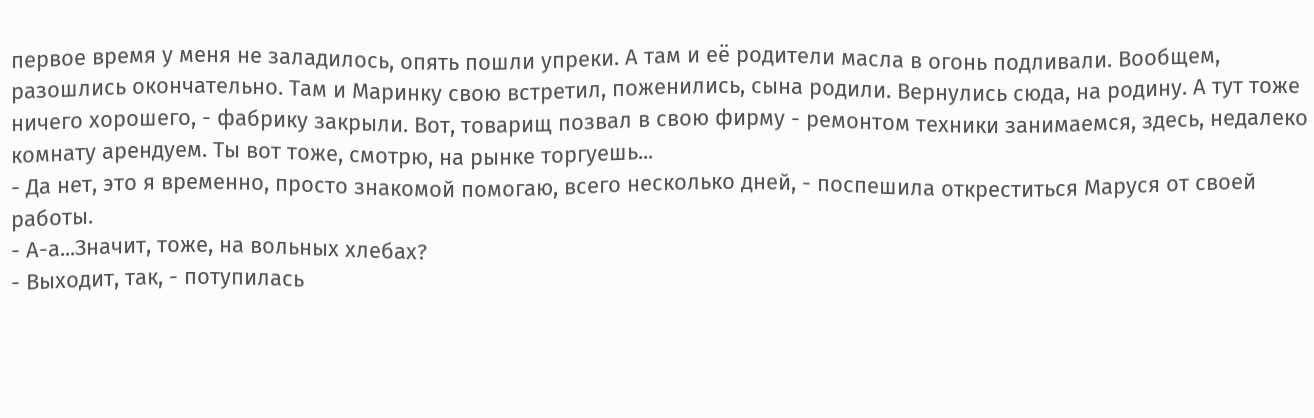первое время у меня не заладилось, опять пошли упреки. А там и её родители масла в огонь подливали. Вообщем, разошлись окончательно. Там и Маринку свою встретил, поженились, сына родили. Вернулись сюда, на родину. А тут тоже ничего хорошего, - фабрику закрыли. Вот, товарищ позвал в свою фирму - ремонтом техники занимаемся, здесь, недалеко комнату арендуем. Ты вот тоже, смотрю, на рынке торгуешь...
- Да нет, это я временно, просто знакомой помогаю, всего несколько дней, - поспешила откреститься Маруся от своей работы.
- А-а...Значит, тоже, на вольных хлебах?
- Выходит, так, - потупилась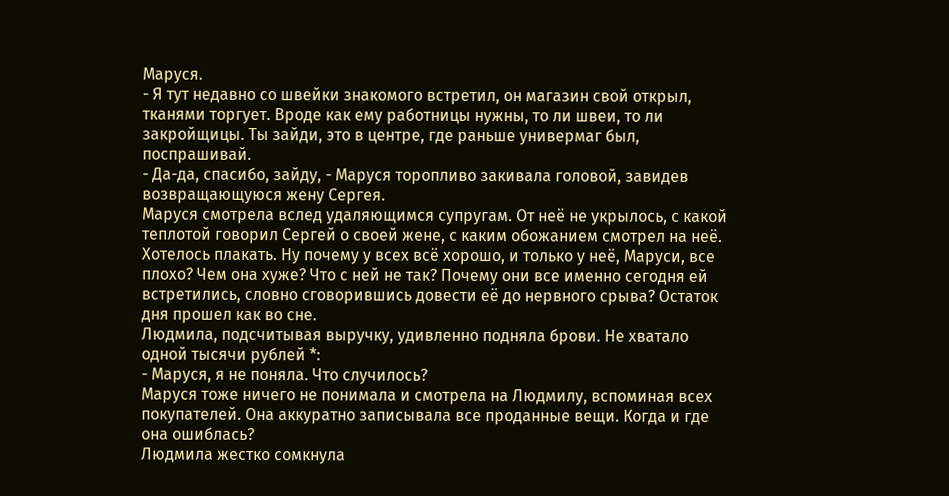Маруся.
- Я тут недавно со швейки знакомого встретил, он магазин свой открыл, тканями торгует. Вроде как ему работницы нужны, то ли швеи, то ли закройщицы. Ты зайди, это в центре, где раньше универмаг был, поспрашивай.
- Да-да, спасибо, зайду, - Маруся торопливо закивала головой, завидев возвращающуюся жену Сергея.
Маруся смотрела вслед удаляющимся супругам. От неё не укрылось, с какой теплотой говорил Сергей о своей жене, с каким обожанием смотрел на неё. Хотелось плакать. Ну почему у всех всё хорошо, и только у неё, Маруси, все плохо? Чем она хуже? Что с ней не так? Почему они все именно сегодня ей встретились, словно сговорившись довести её до нервного срыва? Остаток дня прошел как во сне.
Людмила, подсчитывая выручку, удивленно подняла брови. Не хватало одной тысячи рублей *:
- Маруся, я не поняла. Что случилось?
Маруся тоже ничего не понимала и смотрела на Людмилу, вспоминая всех покупателей. Она аккуратно записывала все проданные вещи. Когда и где она ошиблась?
Людмила жестко сомкнула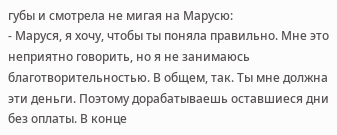губы и смотрела не мигая на Марусю:
- Маруся, я хочу, чтобы ты поняла правильно. Мне это неприятно говорить, но я не занимаюсь благотворительностью. В общем, так. Ты мне должна эти деньги. Поэтому дорабатываешь оставшиеся дни без оплаты. В конце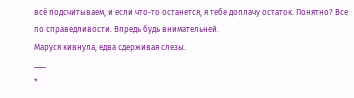всё подсчитываем, и если что-то останется, я тебе доплачу остаток. Понятно? Все по справедливости. Впредь будь внимательней.
Маруся кивнула, едва сдерживая слезы.
___
*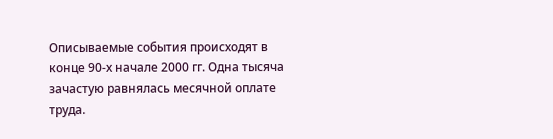Описываемые события происходят в конце 90-х начале 2000 гг. Одна тысяча зачастую равнялась месячной оплате труда.